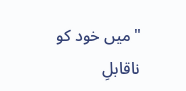"میں خود کو ناقابلِ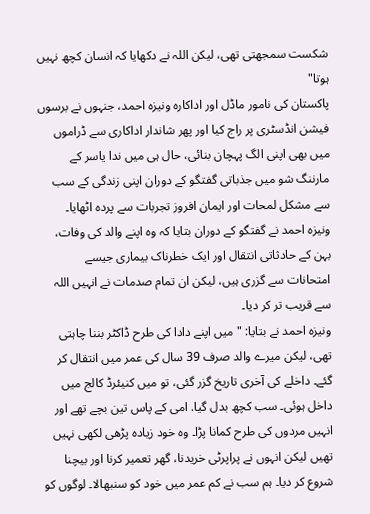شکست سمجھتی تھی، لیکن اللہ نے دکھایا کہ انسان کچھ نہیں ہوتا"
پاکستان کی نامور ماڈل اور اداکارہ ونیزہ احمد، جنہوں نے برسوں فیشن انڈسٹری پر راج کیا اور پھر شاندار اداکاری سے ڈراموں میں بھی اپنی الگ پہچان بنائی، حال ہی میں ندا یاسر کے مارننگ شو میں جذباتی گفتگو کے دوران اپنی زندگی کے سب سے مشکل لمحات اور ایمان افروز تجربات سے پردہ اٹھایا۔
ونیزہ احمد نے گفتگو کے دوران بتایا کہ وہ اپنے والد کی وفات، بہن کے حادثاتی انتقال اور ایک خطرناک بیماری جیسے امتحانات سے گزری ہیں، لیکن ان تمام صدمات نے انہیں اللہ سے قریب تر کر دیا۔
ونیزہ احمد نے بتایا: "میں اپنے دادا کی طرح ڈاکٹر بننا چاہتی تھی، لیکن میرے والد صرف 39 سال کی عمر میں انتقال کر گئے۔ داخلے کی آخری تاریخ گزر گئی، تو میں کنیئرڈ کالج میں داخل ہوئی۔ سب کچھ بدل گیا. امی کے پاس تین بچے تھے اور انہیں مردوں کی طرح کمانا پڑا۔ وہ خود زیادہ پڑھی لکھی نہیں تھیں لیکن انہوں نے پراپرٹی خریدنا، گھر تعمیر کرنا اور بیچنا شروع کر دیا۔ ہم سب نے کم عمر میں خود کو سنبھالا۔ لوگوں کو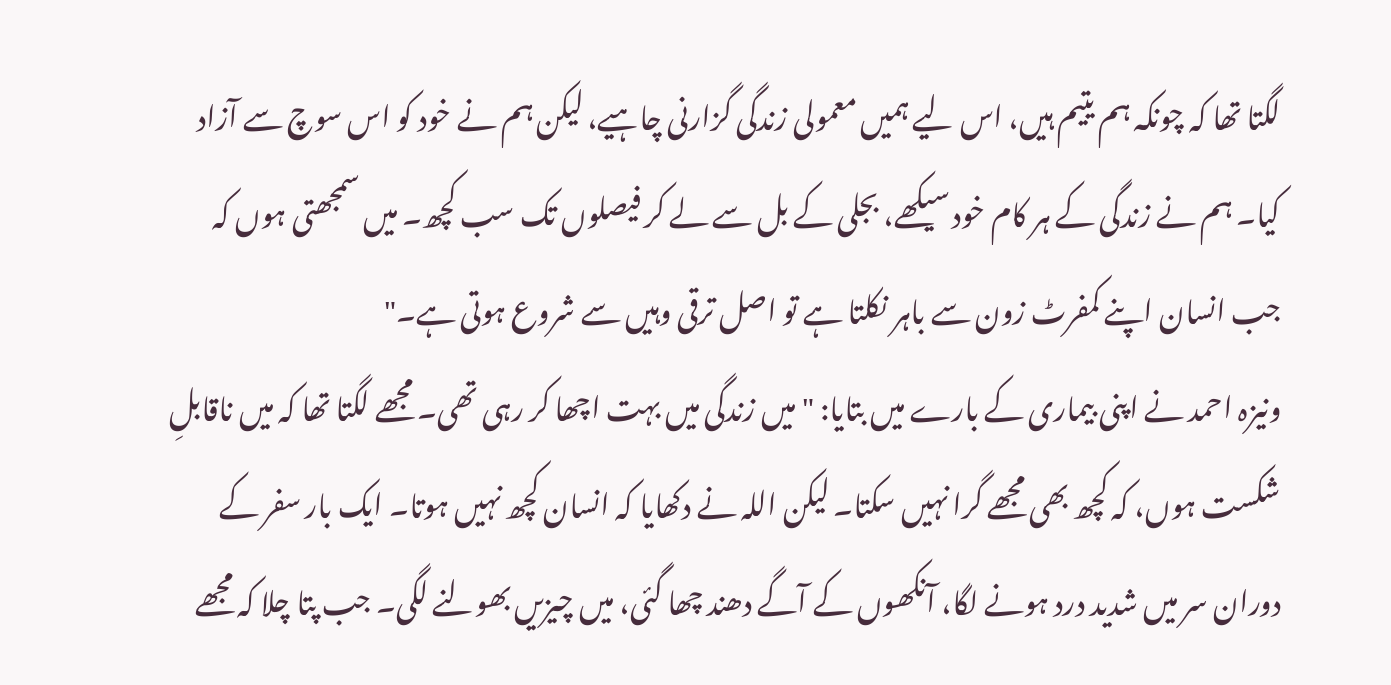لگتا تھا کہ چونکہ ہم یتیم ہیں، اس لیے ہمیں معمولی زندگی گزارنی چاہیے، لیکن ہم نے خود کو اس سوچ سے آزاد کیا۔ ہم نے زندگی کے ہر کام خود سیکھے، بجلی کے بل سے لے کر فیصلوں تک سب کچھ۔ میں سمجھتی ہوں کہ جب انسان اپنے کمفرٹ زون سے باہر نکلتا ہے تو اصل ترقی وہیں سے شروع ہوتی ہے۔"
ونیزہ احمد نے اپنی بیماری کے بارے میں بتایا: "میں زندگی میں بہت اچھا کر رہی تھی۔ مجھے لگتا تھا کہ میں ناقابلِ شکست ہوں، کہ کچھ بھی مجھے گرا نہیں سکتا۔ لیکن اللہ نے دکھایا کہ انسان کچھ نہیں ہوتا۔ ایک بار سفر کے دوران سر میں شدید درد ہونے لگا، آنکھوں کے آگے دھند چھا گئی، میں چیزیں بھولنے لگی۔ جب پتا چلا کہ مجھے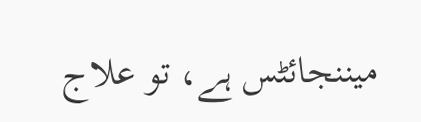میننجائٹس ہے، تو علاج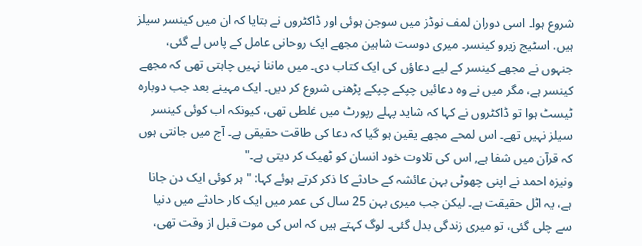شروع ہوا۔ اسی دوران لمف نوڈز میں سوجن ہوئی اور ڈاکٹروں نے بتایا کہ ان میں کینسر سیلز ہیں. اسٹیج زیرو کینسر۔ میری دوست شاہین مجھے ایک روحانی عامل کے پاس لے گئی، جنہوں نے مجھے کینسر کے لیے دعاؤں کی ایک کتاب دی۔ میں ماننا نہیں چاہتی تھی کہ مجھے کینسر ہے، مگر میں نے وہ دعائیں چپکے چپکے پڑھنی شروع کر دیں۔ ایک مہینے بعد جب دوبارہ ٹیسٹ ہوا تو ڈاکٹروں نے کہا کہ شاید پہلے رپورٹ میں غلطی تھی، کیونکہ اب کوئی کینسر سیلز نہیں تھے۔ اس لمحے مجھے یقین ہو گیا کہ دعا کی طاقت حقیقی ہے۔ آج میں جانتی ہوں کہ قرآن میں شفا ہے, اس کی تلاوت خود انسان کو ٹھیک کر دیتی ہے۔"
ونیزہ احمد نے اپنی چھوٹی بہن عائشہ کے حادثے کا ذکر کرتے ہوئے کہا: "ہر کوئی ایک دن جانا ہے، یہ اٹل حقیقت ہے۔ لیکن جب میری بہن 25 سال کی عمر میں ایک کار حادثے میں دنیا سے چلی گئی، تو میری زندگی بدل گئی۔ لوگ کہتے ہیں کہ اس کی موت قبل از وقت تھی،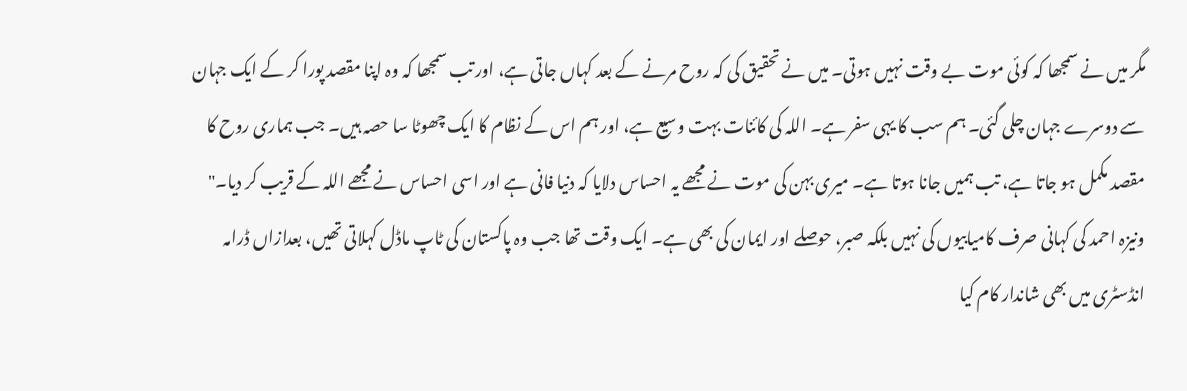مگر میں نے سمجھا کہ کوئی موت بے وقت نہیں ہوتی۔ میں نے تحقیق کی کہ روح مرنے کے بعد کہاں جاتی ہے، اور تب سمجھا کہ وہ اپنا مقصد پورا کر کے ایک جہان سے دوسرے جہان چلی گئی۔ ہم سب کا یہی سفر ہے۔ اللہ کی کائنات بہت وسیع ہے، اور ہم اس کے نظام کا ایک چھوٹا سا حصہ ہیں۔ جب ہماری روح کا مقصد مکمل ہو جاتا ہے، تب ہمیں جانا ہوتا ہے۔ میری بہن کی موت نے مجھے یہ احساس دلایا کہ دنیا فانی ہے اور اسی احساس نے مجھے اللہ کے قریب کر دیا۔"
ونیزہ احمد کی کہانی صرف کامیابیوں کی نہیں بلکہ صبر، حوصلے اور ایمان کی بھی ہے۔ ایک وقت تھا جب وہ پاکستان کی ٹاپ ماڈل کہلاتی تھیں، بعدازاں ڈرامہ انڈسٹری میں بھی شاندار کام کیا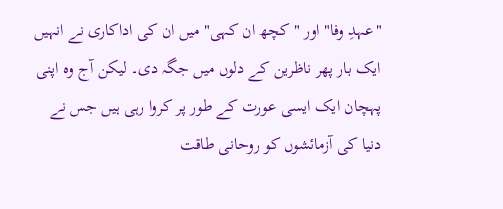"عہدِ وفا" اور "کچھ ان کہی" میں ان کی اداکاری نے انہیں ایک بار پھر ناظرین کے دلوں میں جگہ دی۔ لیکن آج وہ اپنی پہچان ایک ایسی عورت کے طور پر کروا رہی ہیں جس نے دنیا کی آزمائشوں کو روحانی طاقت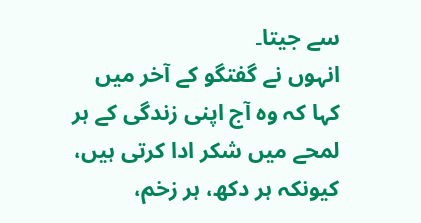سے جیتا۔
انہوں نے گفتگو کے آخر میں کہا کہ وہ آج اپنی زندگی کے ہر لمحے میں شکر ادا کرتی ہیں، کیونکہ ہر دکھ، ہر زخم،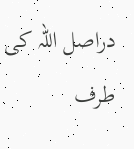دراصل اللہ کی طرف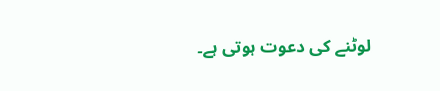لوٹنے کی دعوت ہوتی ہے۔